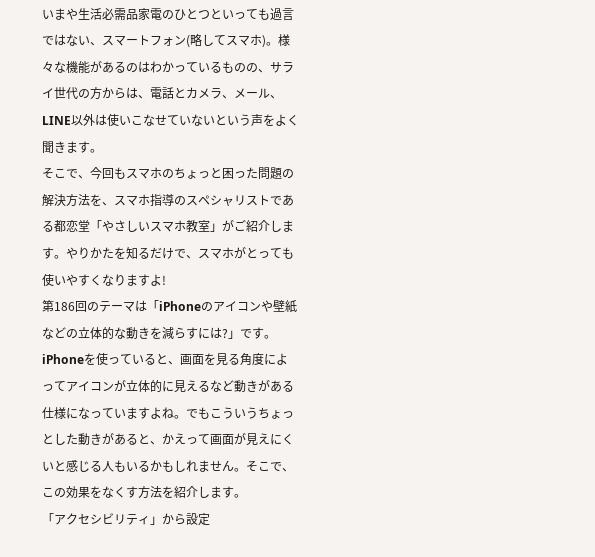いまや生活必需品家電のひとつといっても過言ではない、スマートフォン(略してスマホ)。様々な機能があるのはわかっているものの、サライ世代の方からは、電話とカメラ、メール、LINE以外は使いこなせていないという声をよく聞きます。
そこで、今回もスマホのちょっと困った問題の解決方法を、スマホ指導のスペシャリストである都恋堂「やさしいスマホ教室」がご紹介します。やりかたを知るだけで、スマホがとっても使いやすくなりますよ!
第186回のテーマは「iPhoneのアイコンや壁紙などの立体的な動きを減らすには?」です。
iPhoneを使っていると、画面を見る角度によってアイコンが立体的に見えるなど動きがある仕様になっていますよね。でもこういうちょっとした動きがあると、かえって画面が見えにくいと感じる人もいるかもしれません。そこで、この効果をなくす方法を紹介します。
「アクセシビリティ」から設定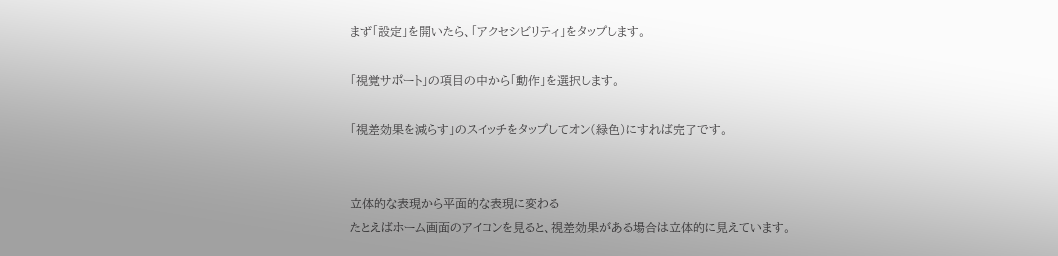まず「設定」を開いたら、「アクセシビリティ」をタップします。

「視覚サポート」の項目の中から「動作」を選択します。

「視差効果を減らす」のスイッチをタップしてオン(緑色)にすれば完了です。


立体的な表現から平面的な表現に変わる
たとえばホーム画面のアイコンを見ると、視差効果がある場合は立体的に見えています。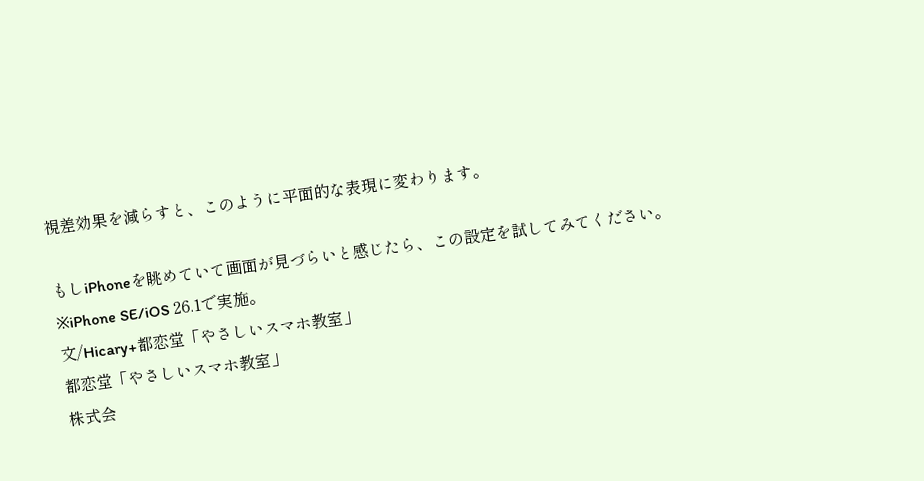視差効果を減らすと、このように平面的な表現に変わります。

もしiPhoneを眺めていて画面が見づらいと感じたら、この設定を試してみてください。
※iPhone SE/iOS 26.1で実施。
文/Hicary+都恋堂「やさしいスマホ教室」
都恋堂「やさしいスマホ教室」
株式会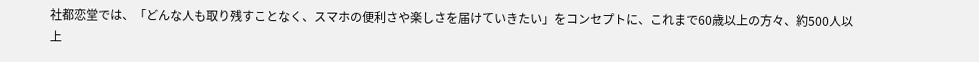社都恋堂では、「どんな人も取り残すことなく、スマホの便利さや楽しさを届けていきたい」をコンセプトに、これまで60歳以上の方々、約500人以上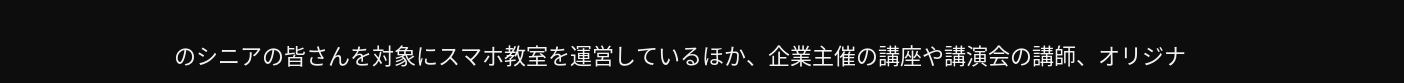のシニアの皆さんを対象にスマホ教室を運営しているほか、企業主催の講座や講演会の講師、オリジナ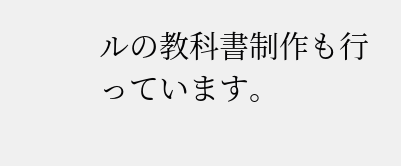ルの教科書制作も行っています。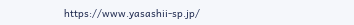https://www.yasashii-sp.jp/